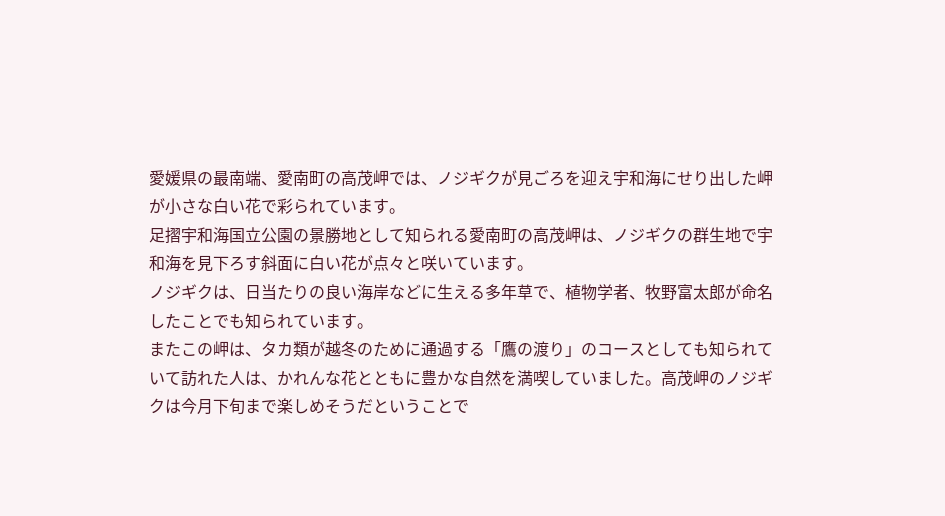愛媛県の最南端、愛南町の高茂岬では、ノジギクが見ごろを迎え宇和海にせり出した岬が小さな白い花で彩られています。
足摺宇和海国立公園の景勝地として知られる愛南町の高茂岬は、ノジギクの群生地で宇和海を見下ろす斜面に白い花が点々と咲いています。
ノジギクは、日当たりの良い海岸などに生える多年草で、植物学者、牧野富太郎が命名したことでも知られています。
またこの岬は、タカ類が越冬のために通過する「鷹の渡り」のコースとしても知られていて訪れた人は、かれんな花とともに豊かな自然を満喫していました。高茂岬のノジギクは今月下旬まで楽しめそうだということで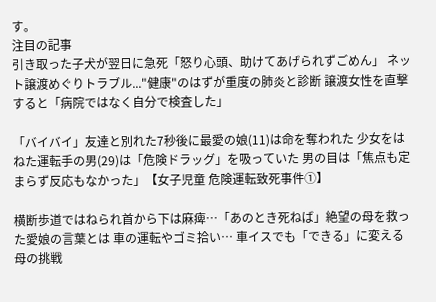す。
注目の記事
引き取った子犬が翌日に急死「怒り心頭、助けてあげられずごめん」 ネット譲渡めぐりトラブル..."健康"のはずが重度の肺炎と診断 譲渡女性を直撃すると「病院ではなく自分で検査した」

「バイバイ」友達と別れた7秒後に最愛の娘(11)は命を奪われた 少女をはねた運転手の男(29)は「危険ドラッグ」を吸っていた 男の目は「焦点も定まらず反応もなかった」【女子児童 危険運転致死事件①】

横断歩道ではねられ首から下は麻痺…「あのとき死ねば」絶望の母を救った愛娘の言葉とは 車の運転やゴミ拾い… 車イスでも「できる」に変える母の挑戦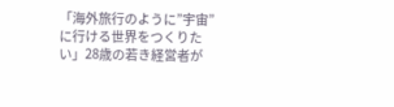「海外旅行のように”宇宙”に行ける世界をつくりたい」28歳の若き経営者が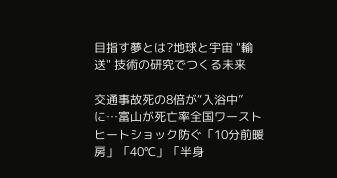目指す夢とは?地球と宇宙 "輸送" 技術の研究でつくる未来

交通事故死の8倍が“入浴中”に…富山が死亡率全国ワースト ヒートショック防ぐ「10分前暖房」「40℃」「半身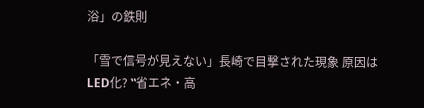浴」の鉄則

「雪で信号が見えない」長崎で目撃された現象 原因はLED化? ‟省エネ・高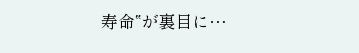寿命‟が裏目に…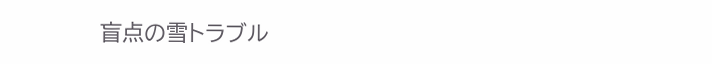盲点の雪トラブル